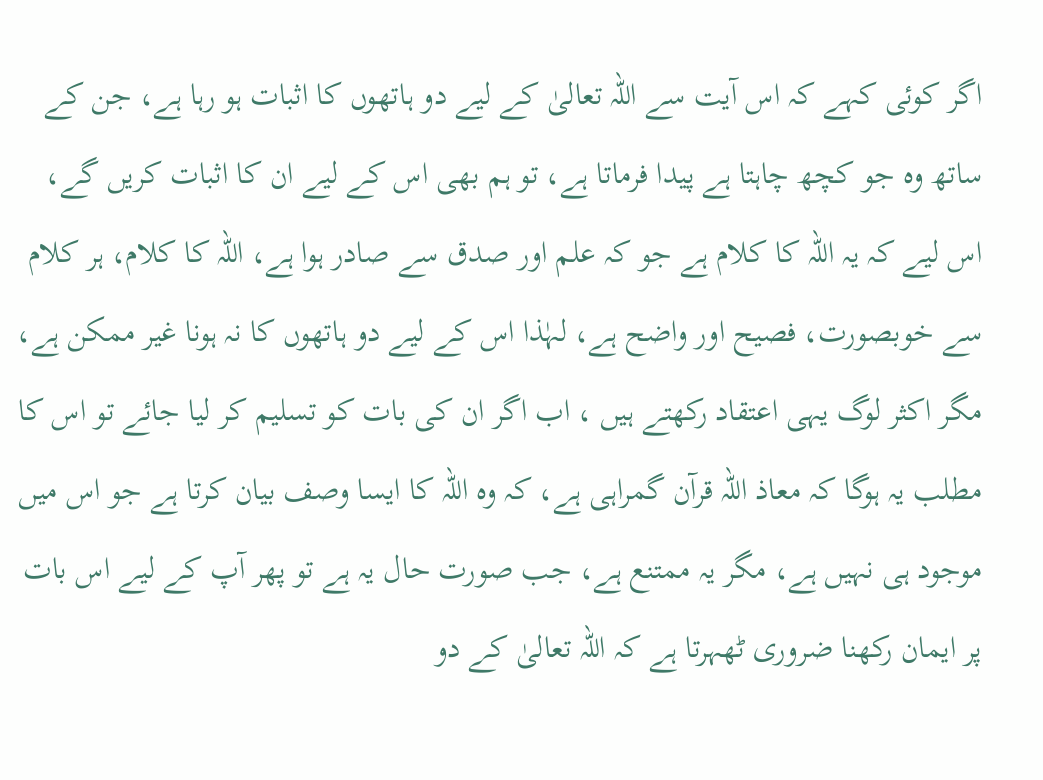اگر کوئی کہے کہ اس آیت سے اللہ تعالیٰ کے لیے دو ہاتھوں کا اثبات ہو رہا ہے، جن کے ساتھ وہ جو کچھ چاہتا ہے پیدا فرماتا ہے، تو ہم بھی اس کے لیے ان کا اثبات کریں گے، اس لیے کہ یہ اللہ کا کلام ہے جو کہ علم اور صدق سے صادر ہوا ہے، اللہ کا کلام، ہر کلام سے خوبصورت، فصیح اور واضح ہے، لہٰذا اس کے لیے دو ہاتھوں کا نہ ہونا غیر ممکن ہے، مگر اکثر لوگ یہی اعتقاد رکھتے ہیں ، اب اگر ان کی بات کو تسلیم کر لیا جائے تو اس کا مطلب یہ ہوگا کہ معاذ اللہ قرآن گمراہی ہے، کہ وہ اللہ کا ایسا وصف بیان کرتا ہے جو اس میں موجود ہی نہیں ہے، مگر یہ ممتنع ہے، جب صورت حال یہ ہے تو پھر آپ کے لیے اس بات پر ایمان رکھنا ضروری ٹھہرتا ہے کہ اللہ تعالیٰ کے دو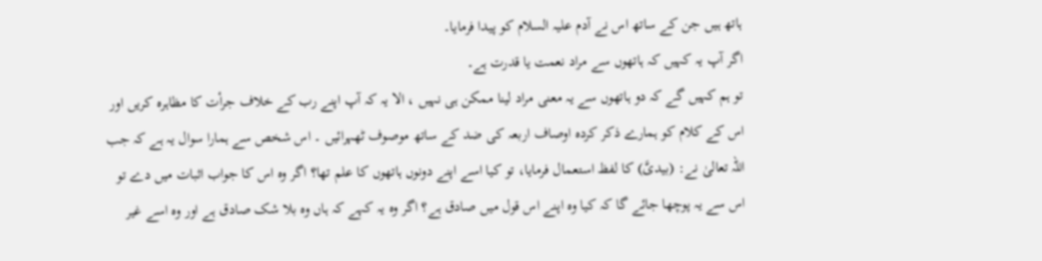ہاتھ ہیں جن کے ساتھ اس نے آدم علیہ السلام کو پیدا فرمایا۔
اگر آپ یہ کہیں کہ ہاتھوں سے مراد نعمت یا قدرت ہے۔
تو ہم کہیں گے کہ دو ہاتھوں سے یہ معنی مراد لینا ممکن ہی نہیں ، الا یہ کہ آپ اپنے رب کے خلاف جرأت کا مظاہرہ کریں اور اس کے کلام کو ہمارے ذکر کردہ اوصاف اربعہ کی ضد کے ساتھ موصوف ٹھہرائیں ۔ اس شخص سے ہمارا سوال یہ ہے کہ جب اللہ تعالیٰ نے: (بیدیَّ) کا لفظ استعمال فرمایا، تو کیا اسے اپنے دونوں ہاتھوں کا علم تھا؟ اگر وہ اس کا جواب اثبات میں دے تو اس سے یہ پوچھا جائے گا کہ کیا وہ اپنے اس قول میں صادق ہے؟ اگر وہ یہ کہے کہ ہاں وہ بلا شک صادق ہے اور وہ اسے غیر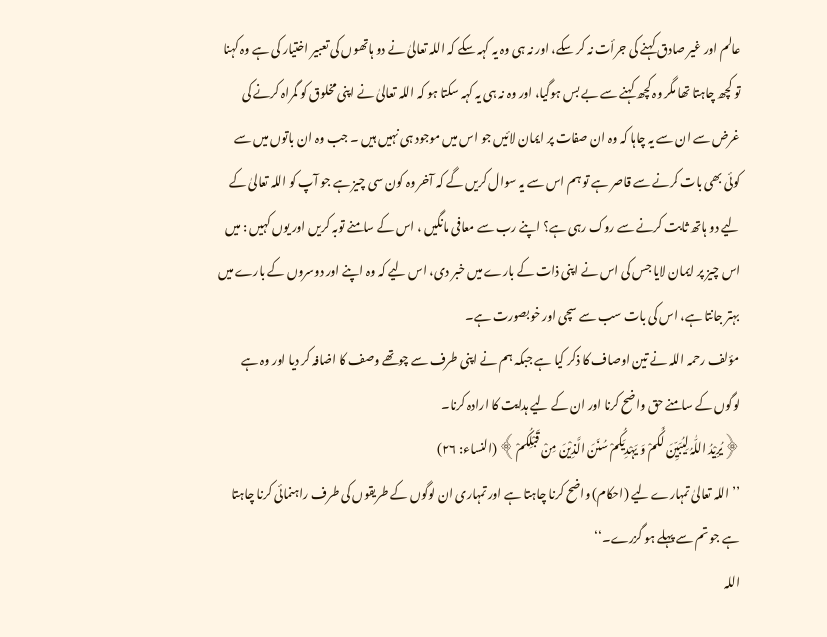عالم اور غیر صادق کہنے کی جرأت نہ کر سکے، اور نہ ہی وہ یہ کہہ سکے کہ اللہ تعالیٰ نے دو ہاتھوں کی تعبیر اختیار کی ہے وہ کہنا تو کچھ چاہتا تھا مگر وہ کچھ کہنے سے بے بس ہوگیا، اور وہ نہ ہی یہ کہہ سکتا ہو کہ اللہ تعالیٰ نے اپنی مخلوق کو گمراہ کرنے کی غرض سے ان سے یہ چاہا کہ وہ ان صفات پر ایمان لائیں جو اس میں موجود ہی نہیں ہیں ۔ جب وہ ان باتوں میں سے کوئی بھی بات کرنے سے قاصر ہے تو ہم اس سے یہ سوال کریں گے کہ آخر وہ کون سی چیز ہے جو آپ کو اللہ تعالیٰ کے لیے دو ہاتھ ثابت کرنے سے روک رہی ہے؟ اپنے رب سے معافی مانگیں ، اس کے سامنے توبہ کریں اور یوں کہیں : میں اس چیز پر ایمان لایا جس کی اس نے اپنی ذات کے بارے میں خبر دی، اس لیے کہ وہ اپنے اور دوسروں کے بارے میں بہتر جانتا ہے، اس کی بات سب سے سچی اور خوبصورت ہے۔
مؤلف رحمہ اللہ نے تین اوصاف کا ذکر کیا ہے جبکہ ہم نے اپنی طرف سے چوتھے وصف کا اضافہ کر دیا اور وہ ہے لوگوں کے سامنے حق واضح کرنا اور ان کے لیے ہدایت کا ارادہ کرنا۔
﴿یُرِیْدُ اللّٰہُ لِیُبَیِّنَ لَکُمْ وَ یَہْدِیَکُمْ سُنَنَ الَّذِیْنَ مِنْ قَبْلِکُمْ﴾ (النساء: ۲۶)
’’اللہ تعالیٰ تمہارے لیے (احکام) واضح کرنا چاہتا ہے اور تمہاری ان لوگوں کے طریقوں کی طرف راہنمائی کرنا چاہتا ہے جو تم سے پہلے ہو گزرے۔‘‘
اللہ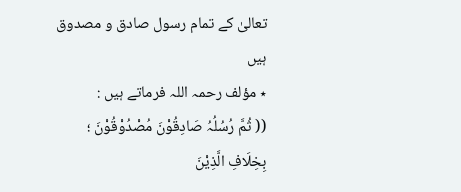تعالیٰ کے تمام رسول صادق و مصدوق ہیں
٭ مؤلف رحمہ اللہ فرماتے ہیں :
(( ثُمَّ رُسُلُہُ صَادِقُوْنَ مُصْدُوْقُوْنَ ؛ بِخِلَافِ الَّذِیْنَ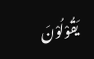یَقُوْلُوْنَ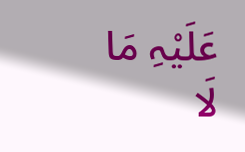عَلَیْہِ مَا لَا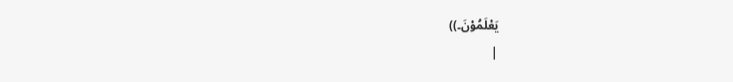یَعْلَمُوْنَ۔))
|